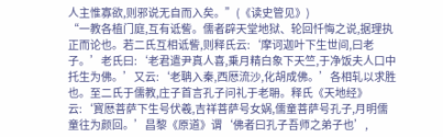人主惟寡欲,则邪说无自而入矣。”(《读史管见》)
“一教各植门庭,互有诋訾。儒者辟天堂地狱、轮回忏悔之说,据理执正而论也。若二氏互相诋訾,则释氏云:‘摩诃迦叶下生世间,曰老子。’老氏曰:‘老君遣尹真人喜,乗月精白象下天竺,于净饭夫人口中托生为佛。’又云:‘老聃入秦,西厯流沙,化胡成佛。’各相轧以求胜也。至二氏于儒教,庄子首言孔子问礼于老耼。释氏《天地经》云:‘寳厯菩萨下生号伏羲,吉祥菩萨号女娲,儒童菩萨号孔子,月明儒童往为颜回。’昌黎《原道》谓‘佛者曰孔子吾师之弟子也’,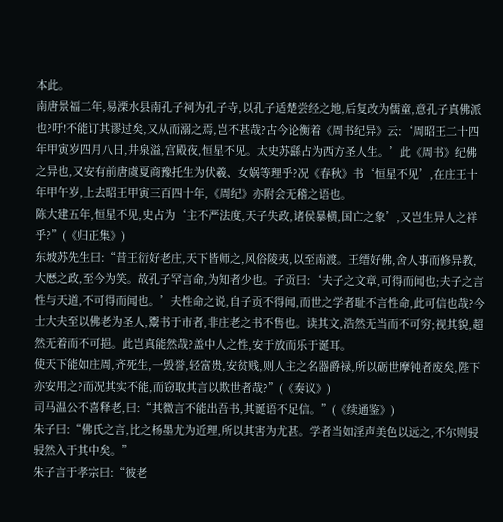本此。
南唐景福二年,易溧水县南孔子祠为孔子寺,以孔子适楚尝经之地,后复改为儒童,意孔子真佛派也?吁!不能订其谬过矣,又从而溺之焉,岂不甚哉?古今论衡着《周书纪异》云:‘周昭王二十四年甲寅岁四月八日,井泉溢,宫殿夜,恒星不见。太史苏繇占为西方圣人生。’此《周书》纪佛之异也,又安有前唐虞夏商豫托生为伏羲、女娲等理乎?况《春秋》书‘恒星不见’,在庄王十年甲午岁,上去昭王甲寅三百四十年,《周纪》亦附会无稽之语也。
陈大建五年,恒星不见,史占为‘主不严法度,天子失政,诸侯暴横,国亡之象’,又岂生异人之祥乎?”(《归正集》)
东坡苏先生曰:“昔王衍好老庄,天下皆师之,风俗陵夷,以至南渡。王缙好佛,舍人事而修异教,大厯之政,至今为笑。故孔子罕言命,为知者少也。子贡曰:‘夫子之文章,可得而闻也;夫子之言性与天道,不可得而闻也。’夫性命之说,自子贡不得闻,而世之学者耻不言性命,此可信也哉?今士大夫至以佛老为圣人,鬻书于市者,非庄老之书不售也。读其文,浩然无当而不可穷;视其貌,超然无着而不可挹。此岂真能然哉?盖中人之性,安于放而乐于诞耳。
使天下能如庄周,齐死生,一毁誉,轻富贵,安贫贱,则人主之名器爵禄,所以砺世摩钝者废矣,陛下亦安用之?而况其实不能,而窃取其言以欺世者哉?”(《奏议》)
司马温公不喜释老,曰:“其微言不能出吾书,其诞语不足信。”(《续通鉴》)
朱子曰:“佛氏之言,比之杨墨尤为近理,所以其害为尤甚。学者当如淫声美色以远之,不尔则骎骎然入于其中矣。”
朱子言于孝宗曰:“彼老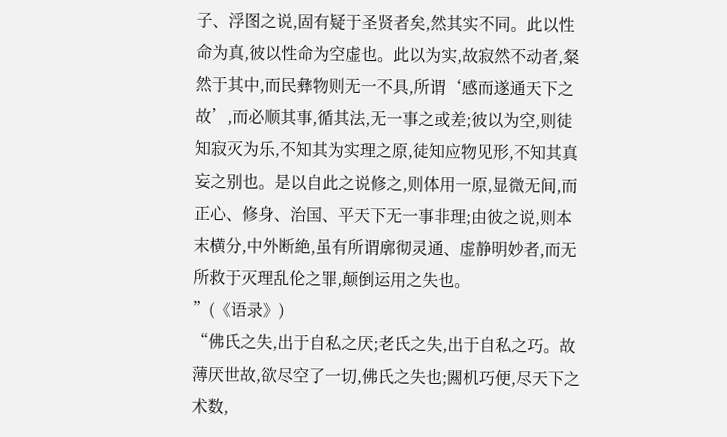子、浮图之说,固有疑于圣贤者矣,然其实不同。此以性命为真,彼以性命为空虚也。此以为实,故寂然不动者,粲然于其中,而民彝物则无一不具,所谓‘感而遂通天下之故’,而必顺其事,循其法,无一事之或差;彼以为空,则徒知寂灭为乐,不知其为实理之原,徒知应物见形,不知其真妄之别也。是以自此之说修之,则体用一原,显微无间,而正心、修身、治国、平天下无一事非理;由彼之说,则本末横分,中外断絶,虽有所谓廓彻灵通、虚静明妙者,而无所救于灭理乱伦之罪,颠倒运用之失也。
”(《语录》)
“佛氏之失,出于自私之厌;老氏之失,出于自私之巧。故薄厌世故,欲尽空了一切,佛氏之失也;闗机巧便,尽天下之术数,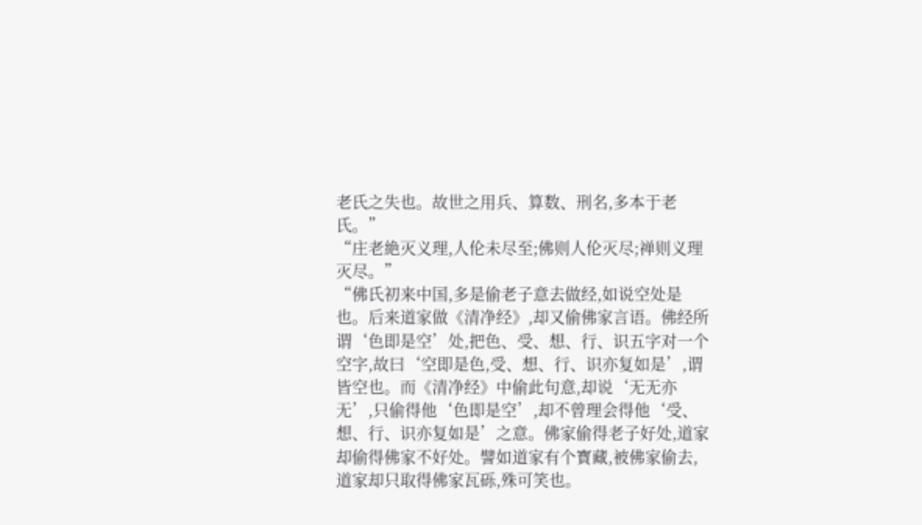老氏之失也。故世之用兵、算数、刑名,多本于老氏。”
“庄老絶灭义理,人伦未尽至;佛则人伦灭尽;禅则义理灭尽。”
“佛氏初来中国,多是偷老子意去做经,如说空处是也。后来道家做《清净经》,却又偷佛家言语。佛经所谓‘色即是空’处,把色、受、想、行、识五字对一个空字,故曰‘空即是色,受、想、行、识亦复如是’,谓皆空也。而《清净经》中偷此句意,却说‘无无亦无’,只偷得他‘色即是空’,却不曾理会得他‘受、想、行、识亦复如是’之意。佛家偷得老子好处,道家却偷得佛家不好处。譬如道家有个寳藏,被佛家偷去,道家却只取得佛家瓦砾,殊可笑也。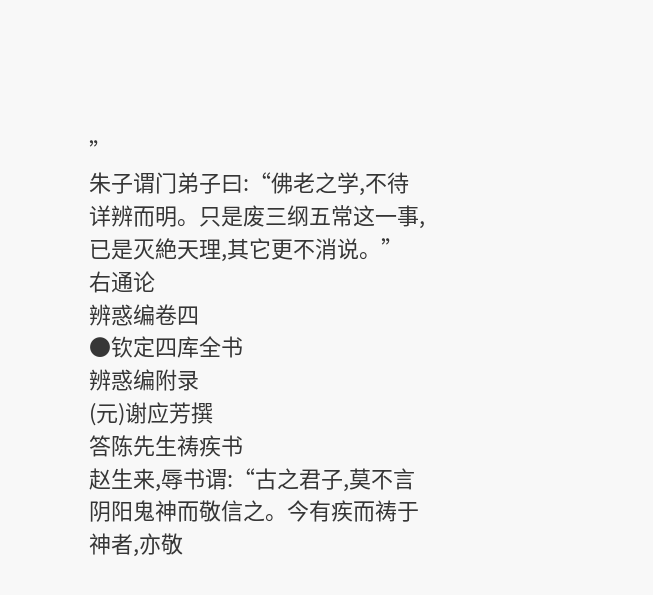”
朱子谓门弟子曰:“佛老之学,不待详辨而明。只是废三纲五常这一事,已是灭絶天理,其它更不消说。”
右通论
辨惑编卷四
●钦定四库全书
辨惑编附录
(元)谢应芳撰
答陈先生祷疾书
赵生来,辱书谓:“古之君子,莫不言阴阳鬼神而敬信之。今有疾而祷于神者,亦敬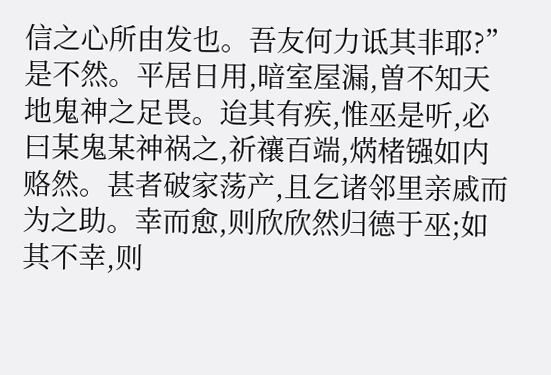信之心所由发也。吾友何力诋其非耶?”是不然。平居日用,暗室屋漏,曽不知天地鬼神之足畏。迨其有疾,惟巫是听,必曰某鬼某神祸之,祈禳百端,焫楮镪如内赂然。甚者破家荡产,且乞诸邻里亲戚而为之助。幸而愈,则欣欣然归德于巫;如其不幸,则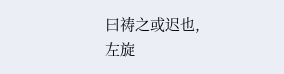曰祷之或迟也,
左旋